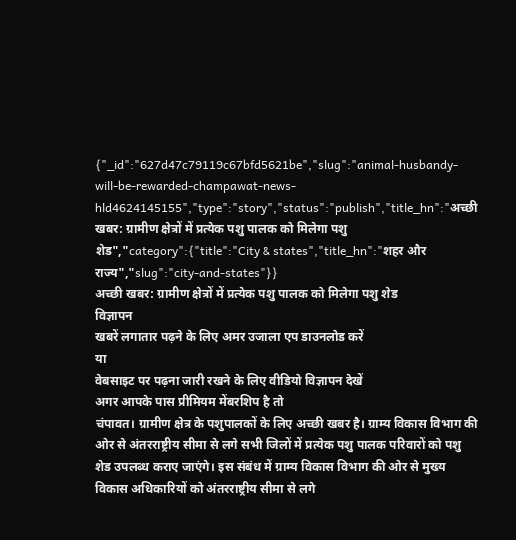{"_id":"627d47c79119c67bfd5621be","slug":"animal-husbandy-will-be-rewarded-champawat-news-hld4624145155","type":"story","status":"publish","title_hn":"अच्छी खबर: ग्रामीण क्षेत्रों में प्रत्येक पशु पालक को मिलेगा पशु शेड","category":{"title":"City & states","title_hn":"शहर और राज्य","slug":"city-and-states"}}
अच्छी खबर: ग्रामीण क्षेत्रों में प्रत्येक पशु पालक को मिलेगा पशु शेड
विज्ञापन
खबरें लगातार पढ़ने के लिए अमर उजाला एप डाउनलोड करें
या
वेबसाइट पर पढ़ना जारी रखने के लिए वीडियो विज्ञापन देखें
अगर आपके पास प्रीमियम मेंबरशिप है तो
चंपावत। ग्रामीण क्षेत्र के पशुपालकों के लिए अच्छी खबर है। ग्राम्य विकास विभाग की ओर से अंतरराष्ट्रीय सीमा से लगे सभी जिलों में प्रत्येक पशु पालक परिवारों को पशु शेड उपलब्ध कराए जाएंगे। इस संबंध में ग्राम्य विकास विभाग की ओर से मुख्य विकास अधिकारियों को अंतरराष्ट्रीय सीमा से लगे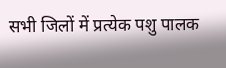सभी जिलों में प्रत्येक पशु पालक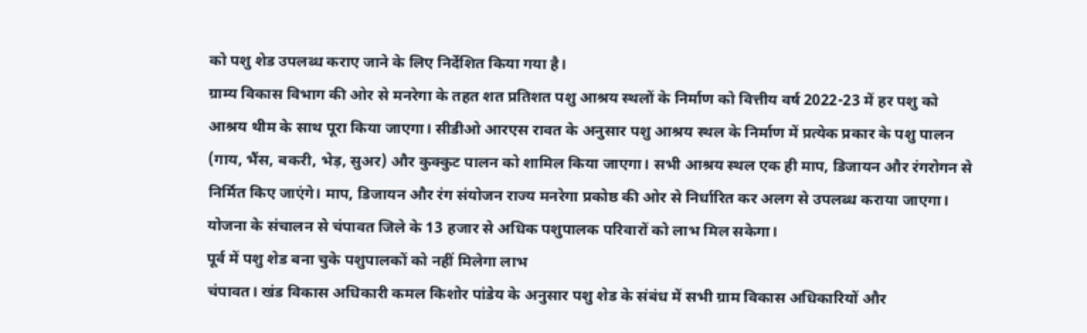को पशु शेड उपलब्ध कराए जाने के लिए निर्देशित किया गया है।
ग्राम्य विकास विभाग की ओर से मनरेगा के तहत शत प्रतिशत पशु आश्रय स्थलों के निर्माण को वित्तीय वर्ष 2022-23 में हर पशु को आश्रय थीम के साथ पूरा किया जाएगा। सीडीओ आरएस रावत के अनुसार पशु आश्रय स्थल के निर्माण में प्रत्येक प्रकार के पशु पालन (गाय, भैंस, बकरी, भेड़, सुअर) और कुक्कुट पालन को शामिल किया जाएगा। सभी आश्रय स्थल एक ही माप, डिजायन और रंगरोगन से निर्मित किए जाएंगे। माप, डिजायन और रंग संयोजन राज्य मनरेगा प्रकोष्ठ की ओर से निर्धारित कर अलग से उपलब्ध कराया जाएगा। योजना के संचालन से चंपावत जिले के 13 हजार से अधिक पशुपालक परिवारों को लाभ मिल सकेगा।
पूर्व में पशु शेड बना चुके पशुपालकों को नहीं मिलेगा लाभ
चंपावत। खंड विकास अधिकारी कमल किशोर पांडेय के अनुसार पशु शेड के संबंध में सभी ग्राम विकास अधिकारियों और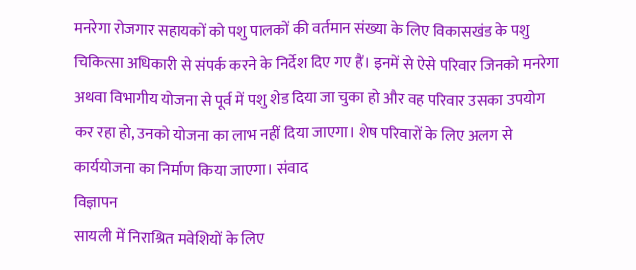मनरेगा रोजगार सहायकों को पशु पालकों की वर्तमान संख्या के लिए विकासखंड के पशु चिकित्सा अधिकारी से संपर्क करने के निर्देश दिए गए हैं। इनमें से ऐसे परिवार जिनको मनरेगा अथवा विभागीय योजना से पूर्व में पशु शेड दिया जा चुका हो और वह परिवार उसका उपयोग कर रहा हो, उनको योजना का लाभ नहीं दिया जाएगा। शेष परिवारों के लिए अलग से कार्ययोजना का निर्माण किया जाएगा। संवाद
विज्ञापन
सायली में निराश्रित मवेशियों के लिए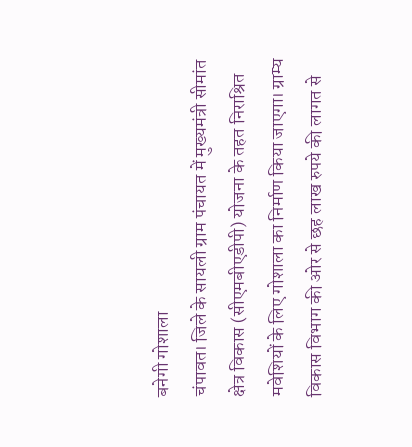बनेगी गोशाला
चंपावत। जिले के सायली ग्राम पंचायत में मुख्यमंत्री सीमांत क्षेत्र विकास (सीएमबीएडीपी) योजना के तहत निराश्रित मवेशियों के लिए गोशाला का निर्माण किया जाएगा। ग्राम्य विकास विभाग की ओर से छह लाख रुपये की लागत से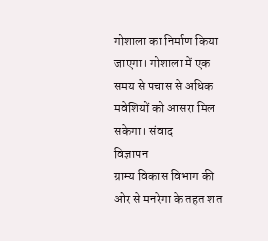गोशाला का निर्माण किया जाएगा। गोशाला में एक समय से पचास से अधिक मवेशियों को आसरा मिल सकेगा। संवाद
विज्ञापन
ग्राम्य विकास विभाग की ओर से मनरेगा के तहत शत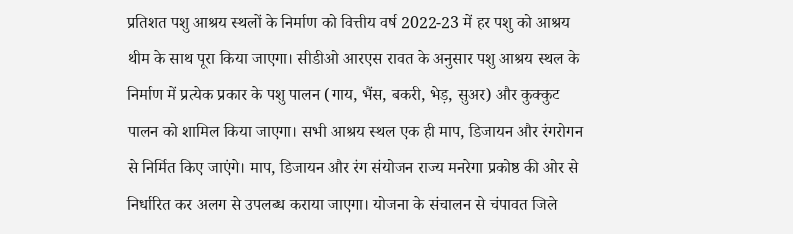प्रतिशत पशु आश्रय स्थलों के निर्माण को वित्तीय वर्ष 2022-23 में हर पशु को आश्रय थीम के साथ पूरा किया जाएगा। सीडीओ आरएस रावत के अनुसार पशु आश्रय स्थल के निर्माण में प्रत्येक प्रकार के पशु पालन (गाय, भैंस, बकरी, भेड़, सुअर) और कुक्कुट पालन को शामिल किया जाएगा। सभी आश्रय स्थल एक ही माप, डिजायन और रंगरोगन से निर्मित किए जाएंगे। माप, डिजायन और रंग संयोजन राज्य मनरेगा प्रकोष्ठ की ओर से निर्धारित कर अलग से उपलब्ध कराया जाएगा। योजना के संचालन से चंपावत जिले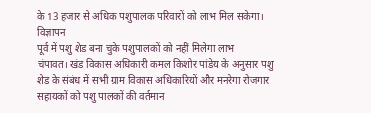के 13 हजार से अधिक पशुपालक परिवारों को लाभ मिल सकेगा।
विज्ञापन
पूर्व में पशु शेड बना चुके पशुपालकों को नहीं मिलेगा लाभ
चंपावत। खंड विकास अधिकारी कमल किशोर पांडेय के अनुसार पशु शेड के संबंध में सभी ग्राम विकास अधिकारियों और मनरेगा रोजगार सहायकों को पशु पालकों की वर्तमान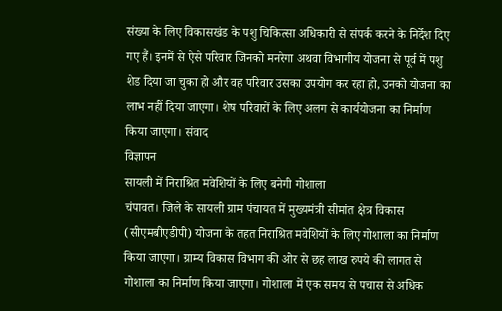संख्या के लिए विकासखंड के पशु चिकित्सा अधिकारी से संपर्क करने के निर्देश दिए गए हैं। इनमें से ऐसे परिवार जिनको मनरेगा अथवा विभागीय योजना से पूर्व में पशु शेड दिया जा चुका हो और वह परिवार उसका उपयोग कर रहा हो, उनको योजना का लाभ नहीं दिया जाएगा। शेष परिवारों के लिए अलग से कार्ययोजना का निर्माण किया जाएगा। संवाद
विज्ञापन
सायली में निराश्रित मवेशियों के लिए बनेगी गोशाला
चंपावत। जिले के सायली ग्राम पंचायत में मुख्यमंत्री सीमांत क्षेत्र विकास (सीएमबीएडीपी) योजना के तहत निराश्रित मवेशियों के लिए गोशाला का निर्माण किया जाएगा। ग्राम्य विकास विभाग की ओर से छह लाख रुपये की लागत से गोशाला का निर्माण किया जाएगा। गोशाला में एक समय से पचास से अधिक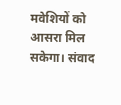मवेशियों को आसरा मिल सकेगा। संवाद